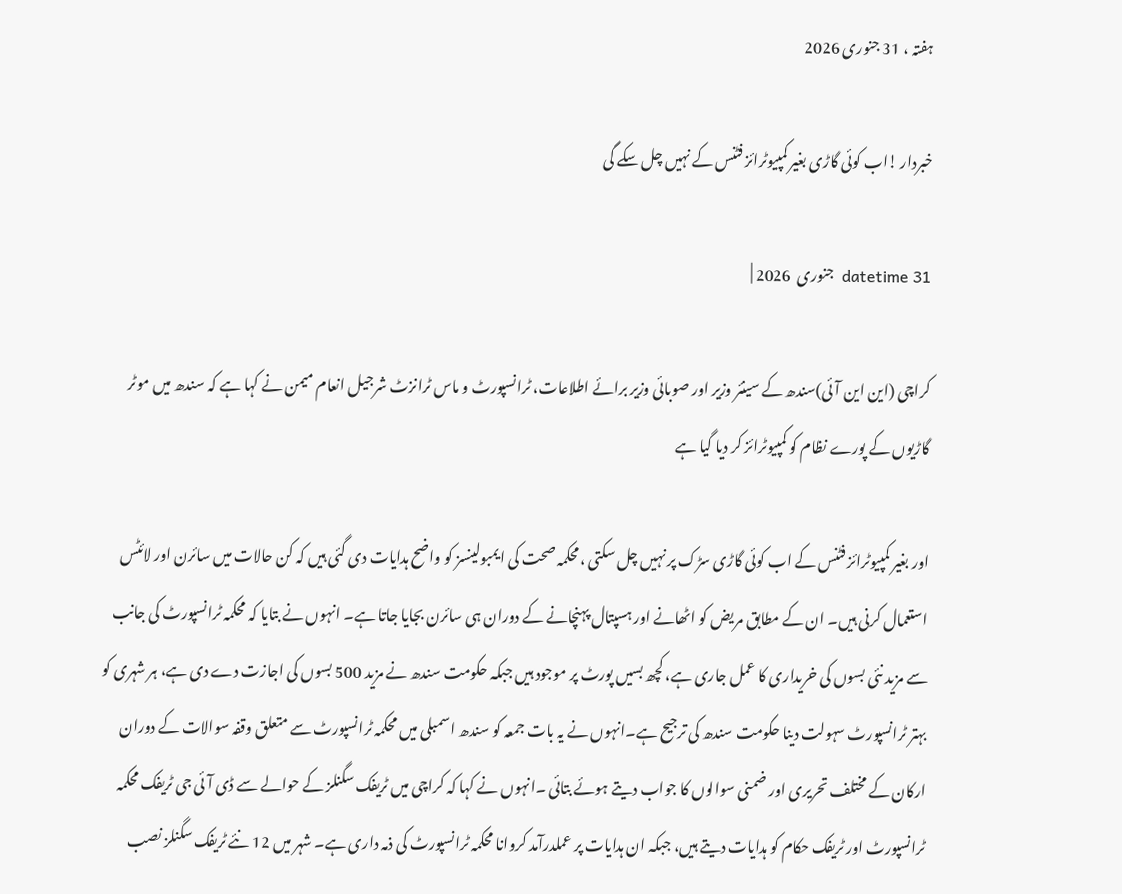ہفتہ ، 31 جنوری 2026

خبردار !اب کوئی گاڑی بغیر کمپیوٹرائز فٹنس کے نہیں چل سکے گی

datetime 31  جنوری  2026 |

کراچی (این این آئی)سندھ کے سینئر وزیر اور صوبائی وزیر برائے اطلاعات، ٹرانسپورٹ و ماس ٹرانزٹ شرجیل انعام میمن نے کہا ہے کہ سندھ میں موٹر گاڑیوں کے پورے نظام کو کمپیوٹرائز کر دیا گیا ہے

اور بغیر کمپیوٹرائز فٹنس کے اب کوئی گاڑی سڑک پر نہیں چل سکتی ،محکمہ صحت کی ایمبولینسز کو واضح ہدایات دی گئی ہیں کہ کن حالات میں سائرن اور لائٹس استعمال کرنی ہیں۔ ان کے مطابق مریض کو اٹھانے اور ہسپتال پہنچانے کے دوران ہی سائرن بجایا جاتا ہے۔ انہوں نے بتایا کہ محکمہ ٹرانسپورٹ کی جانب سے مزید نئی بسوں کی خریداری کا عمل جاری ہے، کچھ بسیں پورٹ پر موجود ہیں جبکہ حکومت سندھ نے مزید 500 بسوں کی اجازت دے دی ہے، ہر شہری کو بہتر ٹرانسپورٹ سہولت دینا حکومت سندھ کی ترجیح ہے۔انہوں نے یہ بات جمعہ کو سندھ اسمبلی میں محکمہ ٹرانسپورٹ سے متعلق وقفہ سوالات کے دوران ارکان کے مختلف تحریری اور ضمنی سوالوں کا جواب دیتے ہوئے بتائی ۔انہوں نے کہا کہ کراچی میں ٹریفک سگنلز کے حوالے سے ڈی آئی جی ٹریفک محکمہ ٹرانسپورٹ اور ٹریفک حکام کو ہدایات دیتے ہیں، جبکہ ان ہدایات پر عملدرآمد کروانا محکمہ ٹرانسپورٹ کی ذمہ داری ہے۔ شہر میں 12 نئے ٹریفک سگنلز نصب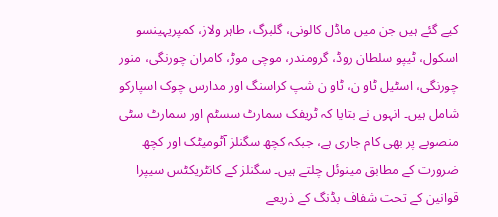کیے گئے ہیں جن میں ماڈل کالونی، گلبرگ، طاہر ولاز، کمپریہینسو اسکول، ٹیپو سلطان روڈ، گرومندر، موچی موڑ، کامران چورنگی، منور چورنگی، اسٹیل ٹاو ن، ٹاو ن شپ کراسنگ اور مدارس چوک اسپارکو شامل ہیں۔ انہوں نے بتایا کہ ٹریفک سمارٹ سسٹم اور سمارٹ سٹی منصوبے پر بھی کام جاری ہے، جبکہ کچھ سگنلز آٹومیٹک اور کچھ ضرورت کے مطابق مینوئل چلتے ہیں۔ سگنلز کے کانٹریکٹس سیپرا قوانین کے تحت شفاف بڈنگ کے ذریعے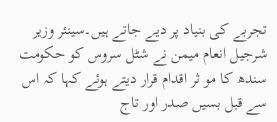تجربے کی بنیاد پر دیے جاتے ہیں۔سینئر وزیر شرجیل انعام میمن نے شٹل سروس کو حکومت سندھ کا مو ثر اقدام قرار دیتے ہوئے کہا کہ اس سے قبل بسیں صدر اور تاج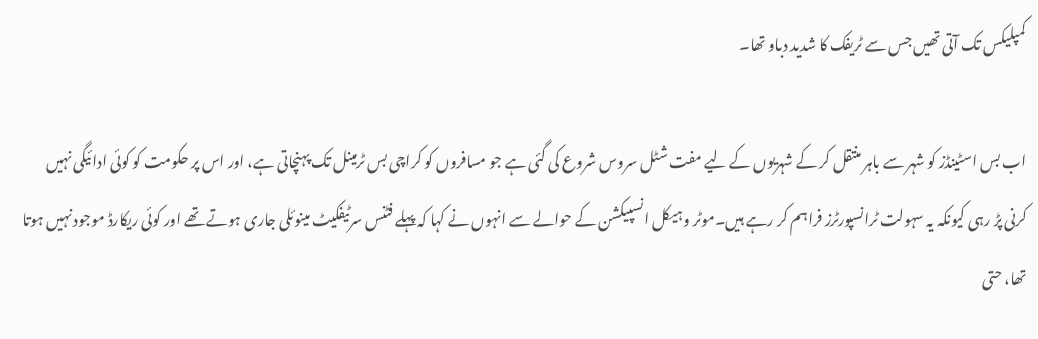کمپلیکس تک آتی تھیں جس سے ٹریفک کا شدید دباو تھا۔

اب بس اسٹینڈز کو شہر سے باہر منتقل کر کے شہریوں کے لیے مفت شٹل سروس شروع کی گئی ہے جو مسافروں کو کراچی بس ٹرمینل تک پہنچاتی ہے، اور اس پر حکومت کو کوئی ادائیگی نہیں کرنی پڑ رہی کیونکہ یہ سہولت ٹرانسپورٹرز فراہم کر رہے ہیں۔موٹر وہیکل انسپیکشن کے حوالے سے انہوں نے کہا کہ پہلے فٹنس سرٹیفکیٹ مینوئلی جاری ہوتے تھے اور کوئی ریکارڈ موجود نہیں ہوتا تھا، حتی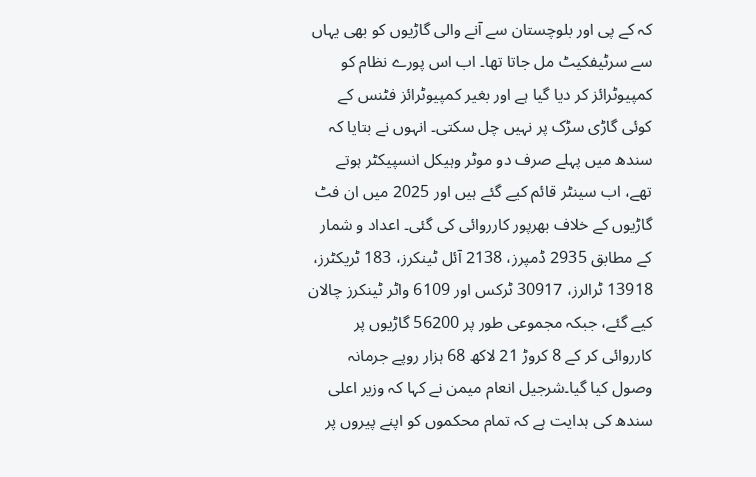کہ کے پی اور بلوچستان سے آنے والی گاڑیوں کو بھی یہاں سے سرٹیفکیٹ مل جاتا تھا۔ اب اس پورے نظام کو کمپیوٹرائز کر دیا گیا ہے اور بغیر کمپیوٹرائز فٹنس کے کوئی گاڑی سڑک پر نہیں چل سکتی۔ انہوں نے بتایا کہ سندھ میں پہلے صرف دو موٹر وہیکل انسپیکٹر ہوتے تھے، اب سینٹر قائم کیے گئے ہیں اور 2025 میں ان فٹ گاڑیوں کے خلاف بھرپور کارروائی کی گئی۔ اعداد و شمار کے مطابق 2935 ڈمپرز، 2138 آئل ٹینکرز، 183 ٹریکٹرز، 13918 ٹرالرز، 30917 ٹرکس اور 6109 واٹر ٹینکرز چالان کیے گئے، جبکہ مجموعی طور پر 56200 گاڑیوں پر کارروائی کر کے 8 کروڑ 21 لاکھ 68 ہزار روپے جرمانہ وصول کیا گیا۔شرجیل انعام میمن نے کہا کہ وزیر اعلی سندھ کی ہدایت ہے کہ تمام محکموں کو اپنے پیروں پر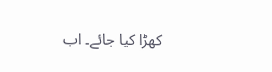کھڑا کیا جائے۔ اب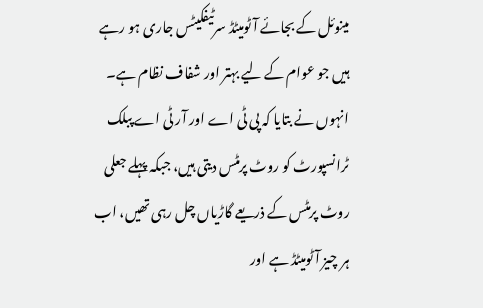مینوئل کے بجائے آٹومیٹڈ سرٹیفکیٹس جاری ہو رہے ہیں جو عوام کے لیے بہتر اور شفاف نظام ہے۔ انہوں نے بتایا کہ پی ٹی اے اور آر ٹی اے پبلک ٹرانسپورٹ کو روٹ پرمٹس دیتی ہیں، جبکہ پہلے جعلی روٹ پرمٹس کے ذریعے گاڑیاں چل رہی تھیں، اب ہر چیز آٹومیٹڈ ہے اور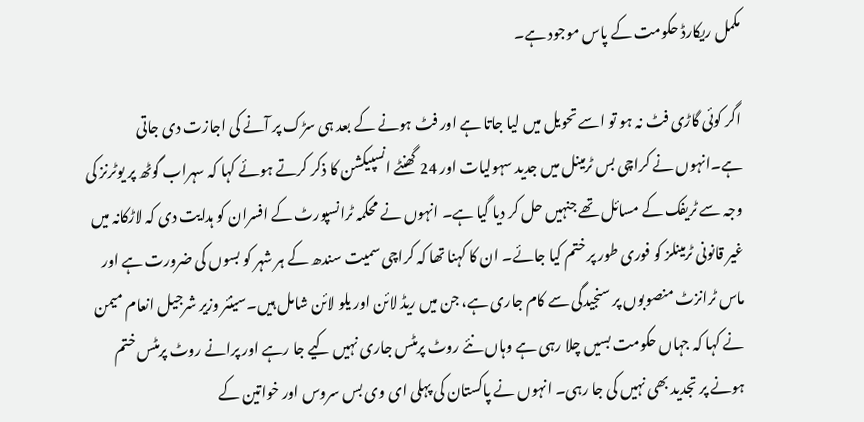مکمل ریکارڈ حکومت کے پاس موجود ہے۔

اگر کوئی گاڑی فٹ نہ ہو تو اسے تحویل میں لیا جاتا ہے اور فٹ ہونے کے بعد ہی سڑک پر آنے کی اجازت دی جاتی ہے۔انہوں نے کراچی بس ٹرمینل میں جدید سہولیات اور 24 گھنٹے انسپیکشن کا ذکر کرتے ہوئے کہا کہ سہراب گوٹھ پر یوٹرنز کی وجہ سے ٹریفک کے مسائل تھے جنہیں حل کر دیا گیا ہے۔ انہوں نے محکمہ ٹرانسپورٹ کے افسران کو ہدایت دی کہ لاڑکانہ میں غیر قانونی ٹرمینلز کو فوری طور پر ختم کیا جائے۔ ان کا کہنا تھا کہ کراچی سمیت سندھ کے ہر شہر کو بسوں کی ضرورت ہے اور ماس ٹرانزٹ منصوبوں پر سنجیدگی سے کام جاری ہے، جن میں ریڈ لائن اور یلو لائن شامل ہیں۔سینئر وزیر شرجیل انعام میمن نے کہا کہ جہاں حکومت بسیں چلا رہی ہے وہاں نئے روٹ پرمٹس جاری نہیں کیے جا رہے اور پرانے روٹ پرمٹس ختم ہونے پر تجدید بھی نہیں کی جا رہی۔ انہوں نے پاکستان کی پہلی ای وی بس سروس اور خواتین کے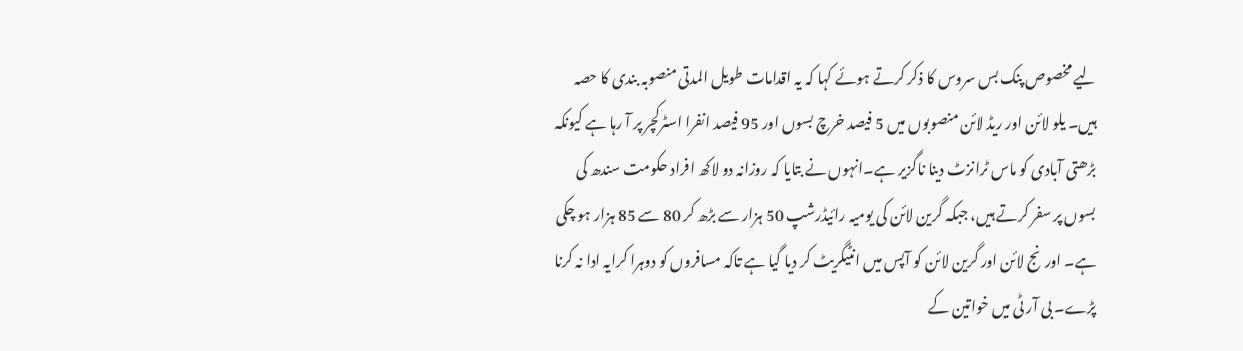لیے مخصوص پنک بس سروس کا ذکر کرتے ہوئے کہا کہ یہ اقدامات طویل المدتی منصوبہ بندی کا حصہ ہیں۔ یلو لائن اور ریڈ لائن منصوبوں میں 5 فیصد خرچ بسوں اور 95 فیصد انفرا اسٹرکچر پر آ رہا ہے کیونکہ بڑھتی آبادی کو ماس ٹرانزٹ دینا ناگزیر ہے۔انہوں نے بتایا کہ روزانہ دو لاکھ افراد حکومت سندھ کی بسوں پر سفر کرتے ہیں، جبکہ گرین لائن کی یومیہ رائیڈرشپ 50 ہزار سے بڑھ کر 80 سے 85 ہزار ہو چکی ہے۔ اورنج لائن اور گرین لائن کو آپس میں انٹیگریٹ کر دیا گیا ہے تاکہ مسافروں کو دوہرا کرایہ ادا نہ کرنا پڑے۔ بی آر ٹی میں خواتین کے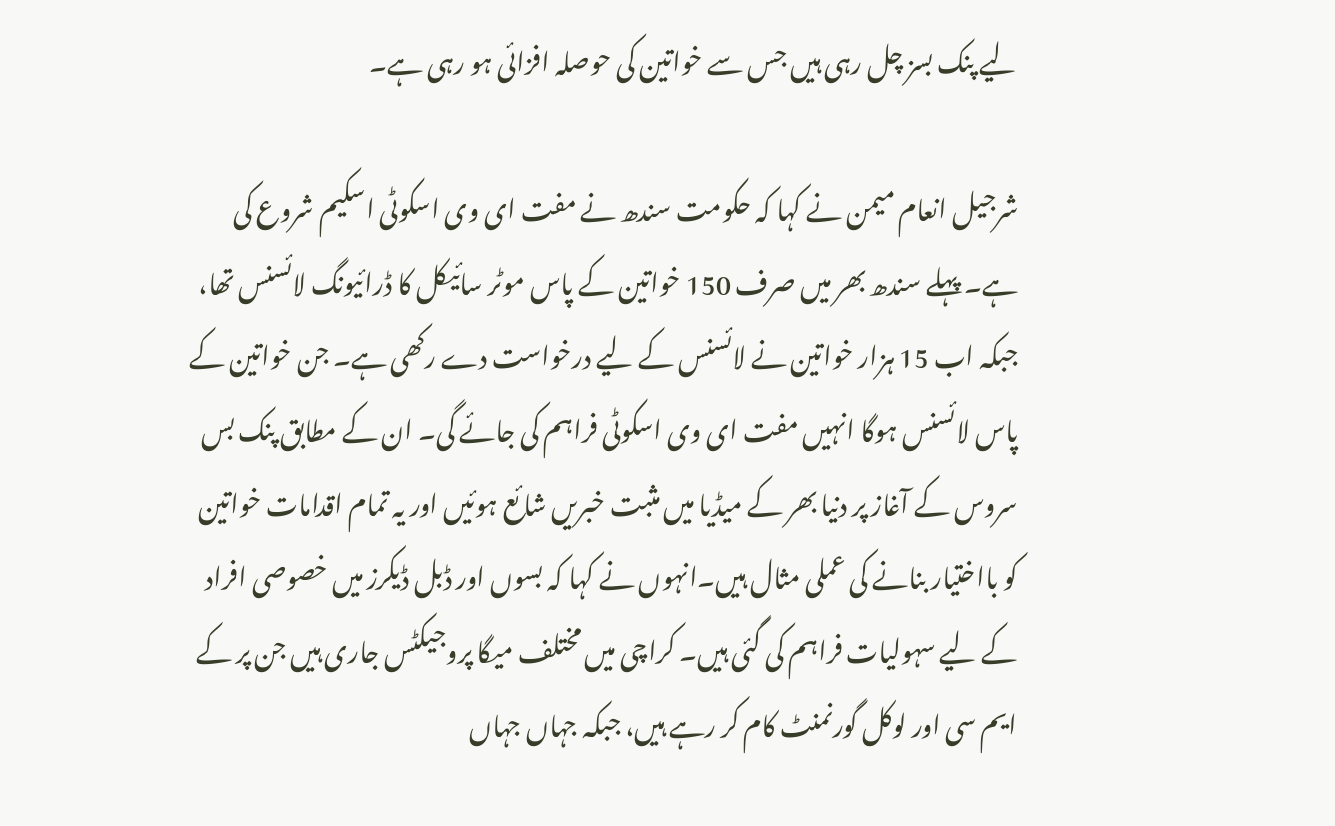لیے پنک بسز چل رہی ہیں جس سے خواتین کی حوصلہ افزائی ہو رہی ہے۔

شرجیل انعام میمن نے کہا کہ حکومت سندھ نے مفت ای وی اسکوٹی اسکیم شروع کی ہے۔ پہلے سندھ بھر میں صرف 150 خواتین کے پاس موٹر سائیکل کا ڈرائیونگ لائسنس تھا، جبکہ اب 15 ہزار خواتین نے لائسنس کے لیے درخواست دے رکھی ہے۔ جن خواتین کے پاس لائسنس ہوگا انہیں مفت ای وی اسکوٹی فراہم کی جائے گی۔ ان کے مطابق پنک بس سروس کے آغاز پر دنیا بھر کے میڈیا میں مثبت خبریں شائع ہوئیں اور یہ تمام اقدامات خواتین کو بااختیار بنانے کی عملی مثال ہیں۔انہوں نے کہا کہ بسوں اور ڈبل ڈیکرز میں خصوصی افراد کے لیے سہولیات فراہم کی گئی ہیں۔ کراچی میں مختلف میگا پروجیکٹس جاری ہیں جن پر کے ایم سی اور لوکل گورنمنٹ کام کر رہے ہیں، جبکہ جہاں جہاں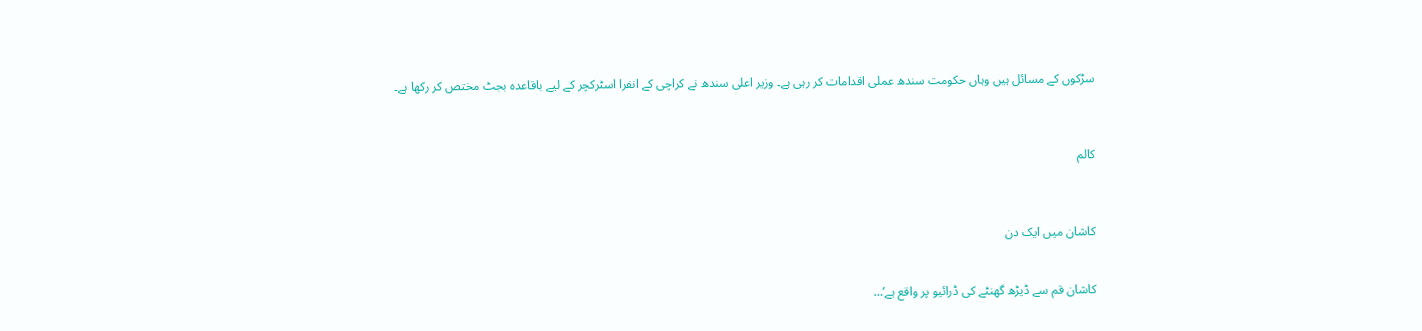سڑکوں کے مسائل ہیں وہاں حکومت سندھ عملی اقدامات کر رہی ہے۔ وزیر اعلی سندھ نے کراچی کے انفرا اسٹرکچر کے لیے باقاعدہ بجٹ مختص کر رکھا ہے۔



کالم



کاشان میں ایک دن


کاشان قم سے ڈیڑھ گھنٹے کی ڈرائیو پر واقع ہے‘…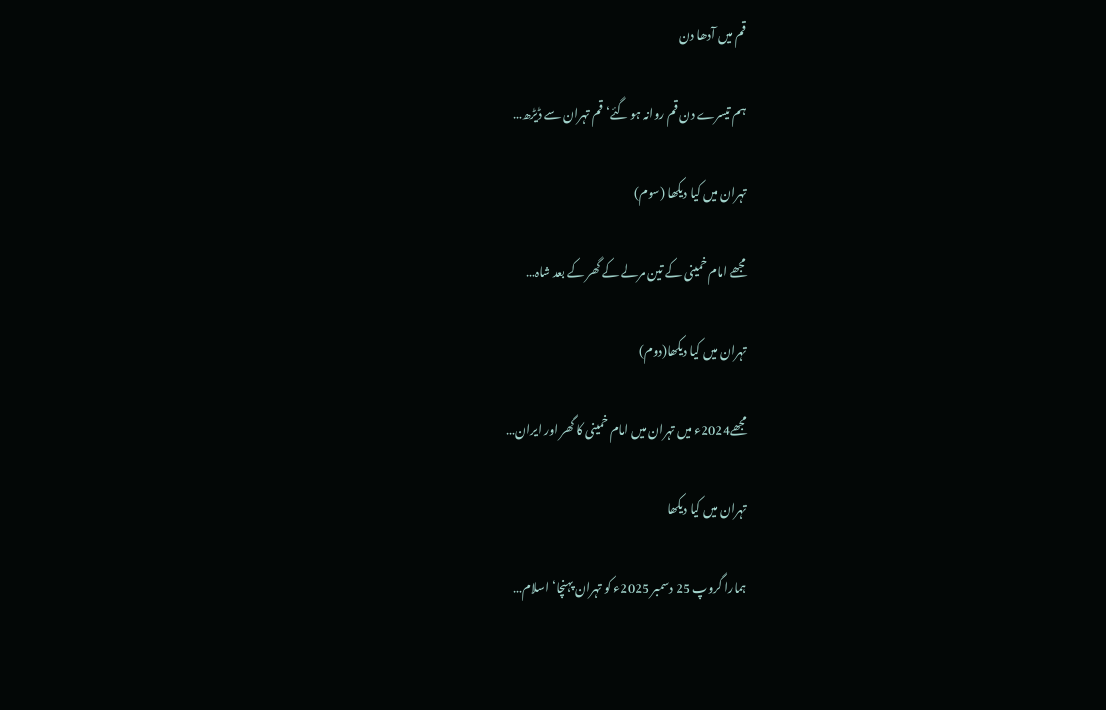قم میں آدھا دن

ہم تیسرے دن قم روانہ ہو گئے‘ قم تہران سے ڈیڑھ…

تہران میں کیا دیکھا (سوم)

مجھے امام خمینی کے تین مرلے کے گھر کے بعد شاہ…

تہران میں کیا دیکھا(دوم)

مجھے2024ء میں تہران میں امام خمینی کا گھر اور ایران…

تہران میں کیا دیکھا

ہمارا گروپ 25 دسمبر 2025ء کو تہران پہنچا‘ اسلام…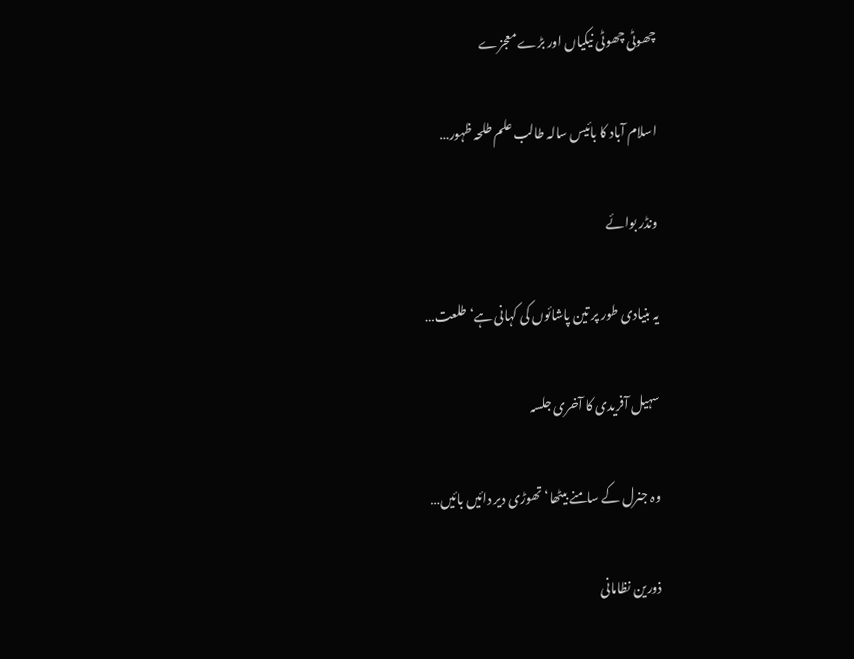چھوٹی چھوٹی نیکیاں اور بڑے معجزے

اسلام آباد کا بائیس سالہ طالب علم طلحہ ظہور…

ونڈر بوائے

یہ بنیادی طور پر تین پاشائوں کی کہانی ہے‘ طلعت…

سہیل آفریدی کا آخری جلسہ

وہ جنرل کے سامنے بیٹھا‘ تھوڑی دیر دائیں بائیں…

ذورین نظامانی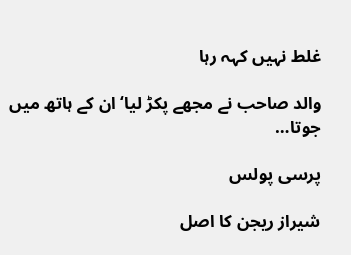غلط نہیں کہہ رہا

والد صاحب نے مجھے پکڑ لیا‘ ان کے ہاتھ میں جوتا…

پرسی پولس

شیراز ریجن کا اصل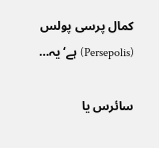کمال پرسی پولس (Persepolis) ہے‘ یہ…

سائرس یا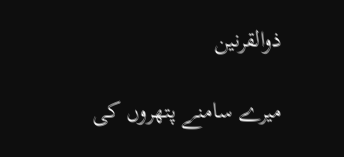ذوالقرنین

میرے سامنے پتھروں کی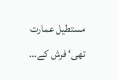مستطیل عمارت تھی‘ فرش کے…